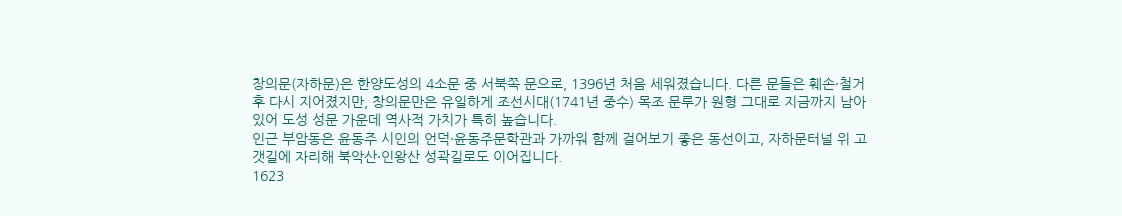창의문(자하문)은 한양도성의 4소문 중 서북쪽 문으로, 1396년 처음 세워졌습니다. 다른 문들은 훼손·철거 후 다시 지어졌지만, 창의문만은 유일하게 조선시대(1741년 중수) 목조 문루가 원형 그대로 지금까지 남아있어 도성 성문 가운데 역사적 가치가 특히 높습니다.
인근 부암동은 윤동주 시인의 언덕·윤동주문학관과 가까워 함께 걸어보기 좋은 동선이고, 자하문터널 위 고갯길에 자리해 북악산·인왕산 성곽길로도 이어집니다.
1623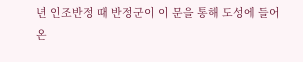년 인조반정 때 반정군이 이 문을 통해 도성에 들어온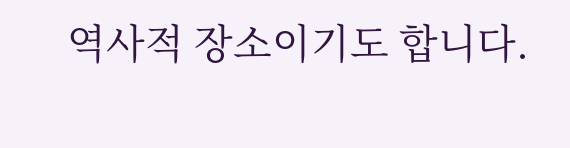역사적 장소이기도 합니다.